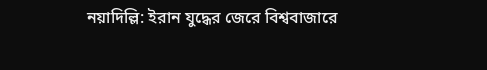নয়াদিল্লি: ইরান যুদ্ধের জেরে বিশ্ববাজারে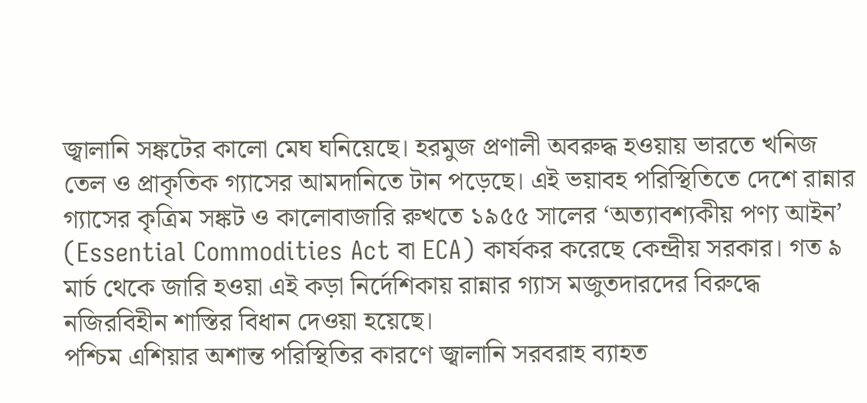জ্বালানি সঙ্কটের কালো মেঘ ঘনিয়েছে। হরমুজ প্রণালী অবরুদ্ধ হওয়ায় ভারতে খনিজ তেল ও প্রাকৃতিক গ্যাসের আমদানিতে টান পড়েছে। এই ভয়াবহ পরিস্থিতিতে দেশে রান্নার গ্যাসের কৃত্রিম সঙ্কট ও কালোবাজারি রুখতে ১৯৫৫ সালের ‘অত্যাবশ্যকীয় পণ্য আইন’ (Essential Commodities Act বা ECA) কার্যকর করেছে কেন্দ্রীয় সরকার। গত ৯ মার্চ থেকে জারি হওয়া এই কড়া নির্দেশিকায় রান্নার গ্যাস মজুতদারদের বিরুদ্ধে নজিরবিহীন শাস্তির বিধান দেওয়া হয়েছে।
পশ্চিম এশিয়ার অশান্ত পরিস্থিতির কারণে জ্বালানি সরবরাহ ব্যাহত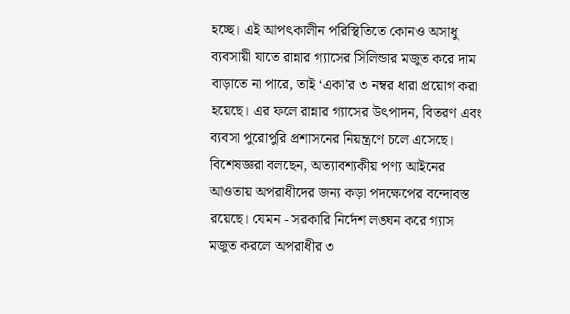হচ্ছে। এই আপৎকালীন পরিস্থিতিতে কোনও অসাধু ব্যবসায়ী যাতে রান্নার গ্যাসের সিলিন্ডার মজুত করে দাম বাড়াতে না পারে, তাই ‘একা’র ৩ নম্বর ধারা প্রয়োগ করা হয়েছে। এর ফলে রান্নার গ্যাসের উৎপাদন, বিতরণ এবং ব্যবসা পুরোপুরি প্রশাসনের নিয়ন্ত্রণে চলে এসেছে।
বিশেষজ্ঞরা বলছেন, অত্যাবশ্যকীয় পণ্য আইনের আওতায় অপরাধীদের জন্য কড়া পদক্ষেপের বন্দোবস্ত রয়েছে। যেমন - সরকারি নির্দেশ লঙ্ঘন করে গ্যাস মজুত করলে অপরাধীর ৩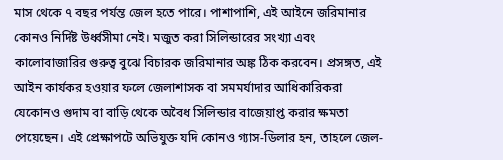মাস থেকে ৭ বছর পর্যন্ত জেল হতে পারে। পাশাপাশি, এই আইনে জরিমানার কোনও নির্দিষ্ট উর্ধ্বসীমা নেই। মজুত করা সিলিন্ডারের সংখ্যা এবং কালোবাজারির গুরুত্ব বুঝে বিচারক জরিমানার অঙ্ক ঠিক করবেন। প্রসঙ্গত, এই আইন কার্যকর হওয়ার ফলে জেলাশাসক বা সমমর্যাদার আধিকারিকরা যেকোনও গুদাম বা বাড়ি থেকে অবৈধ সিলিন্ডার বাজেয়াপ্ত করার ক্ষমতা পেয়েছেন। এই প্রেক্ষাপটে অভিযুক্ত যদি কোনও গ্যাস-ডিলার হন, তাহলে জেল-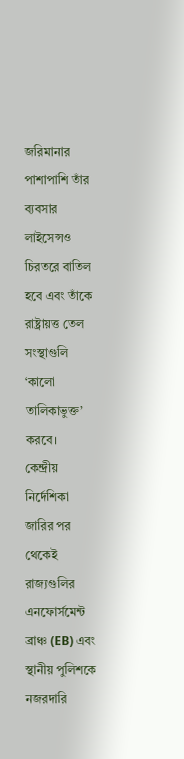জরিমানার পাশাপাশি তাঁর ব্যবসার লাইসেন্সও চিরতরে বাতিল হবে এবং তাঁকে রাষ্ট্রায়ত্ত তেল সংস্থাগুলি ‘কালো তালিকাভুক্ত’ করবে।
কেন্দ্রীয় নির্দেশিকা জারির পর থেকেই রাজ্যগুলির এনফোর্সমেন্ট ব্রাঞ্চ (EB) এবং স্থানীয় পুলিশকে নজরদারি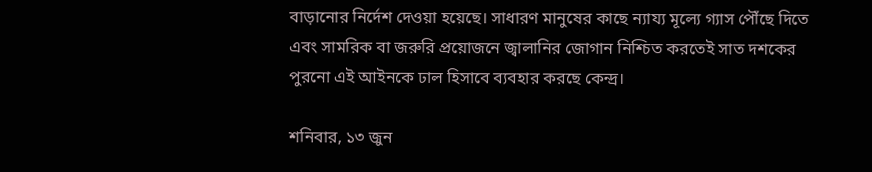বাড়ানোর নির্দেশ দেওয়া হয়েছে। সাধারণ মানুষের কাছে ন্যায্য মূল্যে গ্যাস পৌঁছে দিতে এবং সামরিক বা জরুরি প্রয়োজনে জ্বালানির জোগান নিশ্চিত করতেই সাত দশকের পুরনো এই আইনকে ঢাল হিসাবে ব্যবহার করছে কেন্দ্র।

শনিবার, ১৩ জুন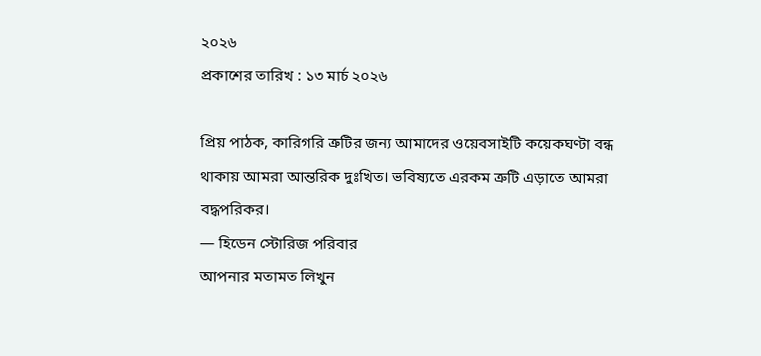২০২৬
প্রকাশের তারিখ : ১৩ মার্চ ২০২৬

প্রিয় পাঠক, কারিগরি ত্রুটির জন্য আমাদের ওয়েবসাইটি কয়েকঘণ্টা বন্ধ থাকায় আমরা আন্তরিক দুঃখিত। ভবিষ্যতে এরকম ত্রুটি এড়াতে আমরা বদ্ধপরিকর।
— হিডেন স্টোরিজ পরিবার
আপনার মতামত লিখুন